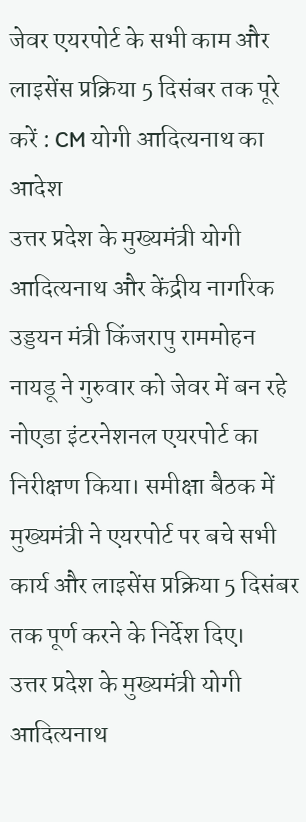जेवर एयरपोर्ट के सभी काम और लाइसेंस प्रक्रिया 5 दिसंबर तक पूरे करें : CM योगी आदित्यनाथ का आदेश
उत्तर प्रदेश के मुख्यमंत्री योगी आदित्यनाथ और केंद्रीय नागरिक उड्डयन मंत्री किंजरापु राममोहन नायडू ने गुरुवार को जेवर में बन रहे नोएडा इंटरनेशनल एयरपोर्ट का निरीक्षण किया। समीक्षा बैठक में मुख्यमंत्री ने एयरपोर्ट पर बचे सभी कार्य और लाइसेंस प्रक्रिया 5 दिसंबर तक पूर्ण करने के निर्देश दिए।
उत्तर प्रदेश के मुख्यमंत्री योगी आदित्यनाथ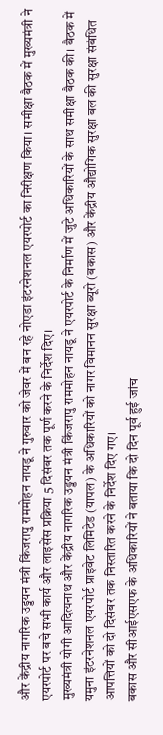और केंद्रीय नागरिक उड्डयन मंत्री किंजरापु राममोहन नायडू ने गुरुवार को जेवर में बन रहे नोएडा इंटरनेशनल एयरपोर्ट का निरीक्षण किया। समीक्षा बैठक में मुख्यमंत्री ने एयरपोर्ट पर बचे सभी कार्य और लाइसेंस प्रक्रिया 5 दिसंबर तक पूर्ण करने के निर्देश दिए।
मुख्यमंत्री योगी आदित्यनाथ और केंद्रीय नागरिक उड्डयन मंत्री किंजरापु राममोहन नायडू ने एयरपोर्ट के निर्माण में जुटे अधिकारियों के साथ समीक्षा बैठक की। बैठक में यमुना इंटरनेशनल एयरपोर्ट प्राइवेट लिमिटेड (यापल) के अधिकारियों को नागर विमानन सुरक्षा ब्यूरो (बकास) और केंद्रीय औद्योगिक सुरक्षा बल की सुरक्षा संबंधित आपत्तियों को दो दिसंबर तक निस्तारित करने के निर्देश दिए गए।
बकास और सीआईएसएफ के अधिकारियों ने बताया कि दो दिन पूर्व हुई जांच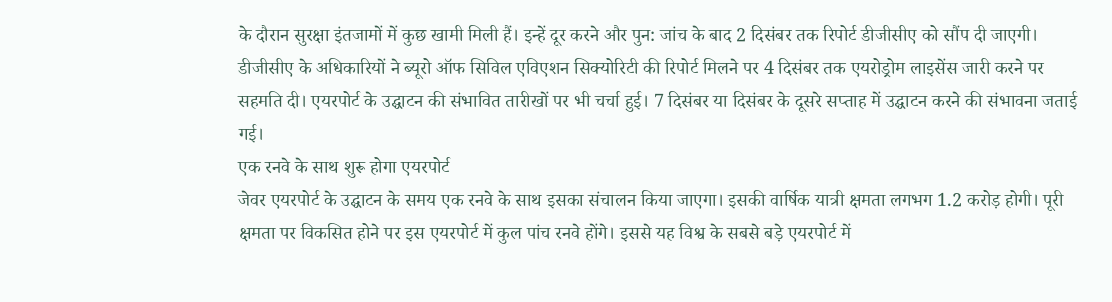के दौरान सुरक्षा इंतजामों में कुछ खामी मिली हैं। इन्हें दूर करने और पुन: जांच के बाद 2 दिसंबर तक रिपोर्ट डीजीसीए को सौंप दी जाएगी।
डीजीसीए के अधिकारियों ने ब्यूरो ऑफ सिविल एविएशन सिक्योरिटी की रिपोर्ट मिलने पर 4 दिसंबर तक एयरोड्रोम लाइसेंस जारी करने पर सहमति दी। एयरपोर्ट के उद्घाटन की संभावित तारीखों पर भी चर्चा हुई। 7 दिसंबर या दिसंबर के दूसरे सप्ताह में उद्घाटन करने की संभावना जताई गई।
एक रनवे के साथ शुरू होगा एयरपोर्ट
जेवर एयरपोर्ट के उद्घाटन के समय एक रनवे के साथ इसका संचालन किया जाएगा। इसकी वार्षिक यात्री क्षमता लगभग 1.2 करोड़ होगी। पूरी क्षमता पर विकसित होने पर इस एयरपोर्ट में कुल पांच रनवे होंगे। इससे यह विश्व के सबसे बड़े एयरपोर्ट में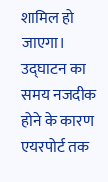शामिल हो जाएगा।
उद्घाटन का समय नजदीक होने के कारण एयरपोर्ट तक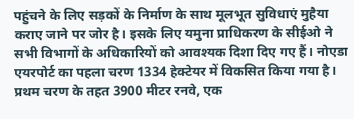पहुंचने के लिए सड़कों के निर्माण के साथ मूलभूत सुविधाएं मुहैया कराए जाने पर जोर है। इसके लिए यमुना प्राधिकरण के सीईओ ने सभी विभागों के अधिकारियों को आवश्यक दिशा दिए गए हैं। नोएडा एयरपोर्ट का पहला चरण 1334 हेक्टेयर में विकसित किया गया है। प्रथम चरण के तहत 3900 मीटर रनवे, एक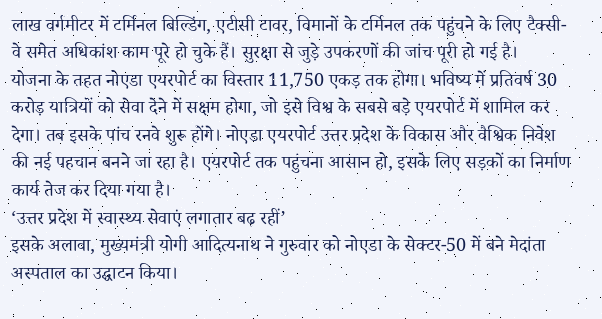लाख वर्गमीटर में टर्मिनल बिल्डिंग, एटीसी टावर, विमानों के टर्मिनल तक पहुंचने के लिए टैक्सी-वे समेत अधिकांश काम पूरे हो चुके हैं। सुरक्षा से जुड़े उपकरणों की जांच पूरी हो गई है।
योजना के तहत नोएडा एयरपोर्ट का विस्तार 11,750 एकड़ तक होगा। भविष्य में प्रतिवर्ष 30 करोड़ यात्रियों को सेवा देने में सक्षम होगा, जो इसे विश्व के सबसे बड़े एयरपोर्ट में शामिल कर देगा। तब इसके पांच रनवे शुरू होंगे। नोएडा एयरपोर्ट उत्तर प्रदेश के विकास और वैश्विक निवेश की नई पहचान बनने जा रहा है। एयरपोर्ट तक पहुंचना आसान हो, इसके लिए सड़कों का निर्माण कार्य तेज कर दिया गया है।
‘उत्तर प्रदेश में स्वास्थ्य सेवाएं लगातार बढ़ रहीं’
इसके अलावा, मुख्यमंत्री योगी आदित्यनाथ ने गुरुवार को नोएडा के सेक्टर-50 में बने मेदांता अस्पताल का उद्घाटन किया।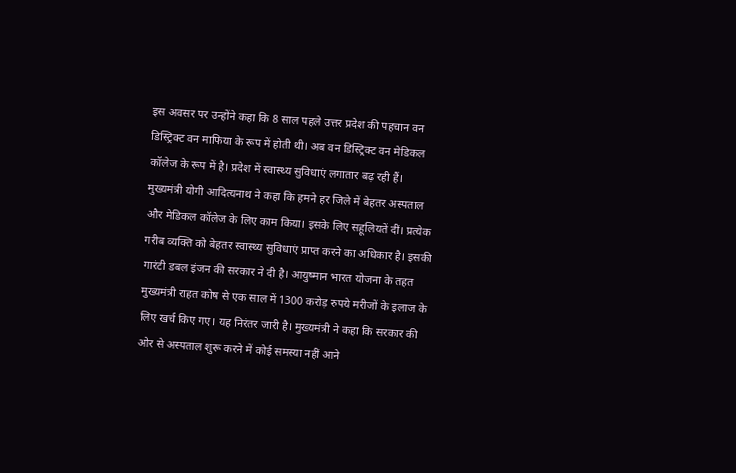इस अवसर पर उन्होंने कहा कि 8 साल पहले उत्तर प्रदेश की पहचान वन डिस्ट्रिक्ट वन माफिया के रूप में होती थी। अब वन डिस्ट्रिक्ट वन मेडिकल कॉलेज के रूप में है। प्रदेश में स्वास्थ्य सुविधाएं लगातार बढ़ रही हैं।
मुख्यमंत्री योगी आदित्यनाथ ने कहा कि हमने हर जिले में बेहतर अस्पताल और मेडिकल कॉलेज के लिए काम किया। इसके लिए सहूलियतें दीं। प्रत्येक गरीब व्यक्ति को बेहतर स्वास्थ्य सुविधाएं प्राप्त करने का अधिकार है। इसकी गारंटी डबल इंजन की सरकार ने दी है। आयुष्मान भारत योजना के तहत मुख्यमंत्री राहत कोष से एक साल में 1300 करोड़ रुपये मरीजों के इलाज के लिए खर्च किए गए। यह निरंतर जारी है। मुख्यमंत्री ने कहा कि सरकार की ओर से अस्पताल शुरू करने में कोई समस्या नहीं आने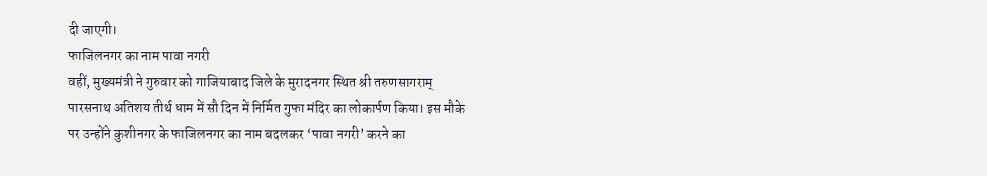दी जाएगी।
फाजिलनगर का नाम पावा नगरी
वहीं, मुख्यमंत्री ने गुरुवार को गाजियाबाद जिले के मुरादनगर स्थित श्री तरुणसागराम् पारसनाथ अतिशय तीर्थ धाम में सौ दिन में निर्मित गुफा मंदिर का लोकार्पण किया। इस मौके पर उन्होंने कुशीनगर के फाजिलनगर का नाम बदलकर ‘पावा नगरी’ करने का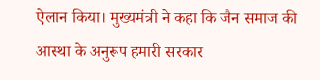ऐलान किया। मुख्यमंत्री ने कहा कि जैन समाज की आस्था के अनुरूप हमारी सरकार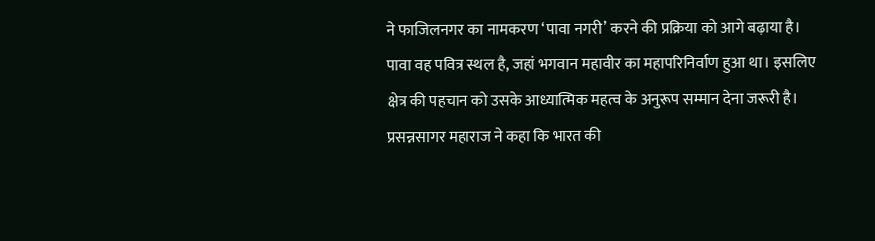ने फाजिलनगर का नामकरण ‘पावा नगरी’ करने की प्रक्रिया को आगे बढ़ाया है। पावा वह पवित्र स्थल है, जहां भगवान महावीर का महापरिनिर्वाण हुआ था। इसलिए क्षेत्र की पहचान को उसके आध्यात्मिक महत्व के अनुरूप सम्मान देना जरूरी है।
प्रसन्नसागर महाराज ने कहा कि भारत की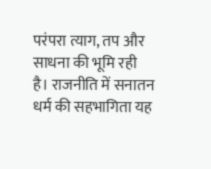परंपरा त्याग, तप और साधना की भूमि रही है। राजनीति में सनातन धर्म की सहभागिता यह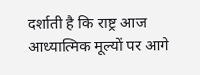दर्शाती है कि राष्ट्र आज आध्यात्मिक मूल्यों पर आगे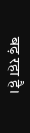बढ़ रहा है।